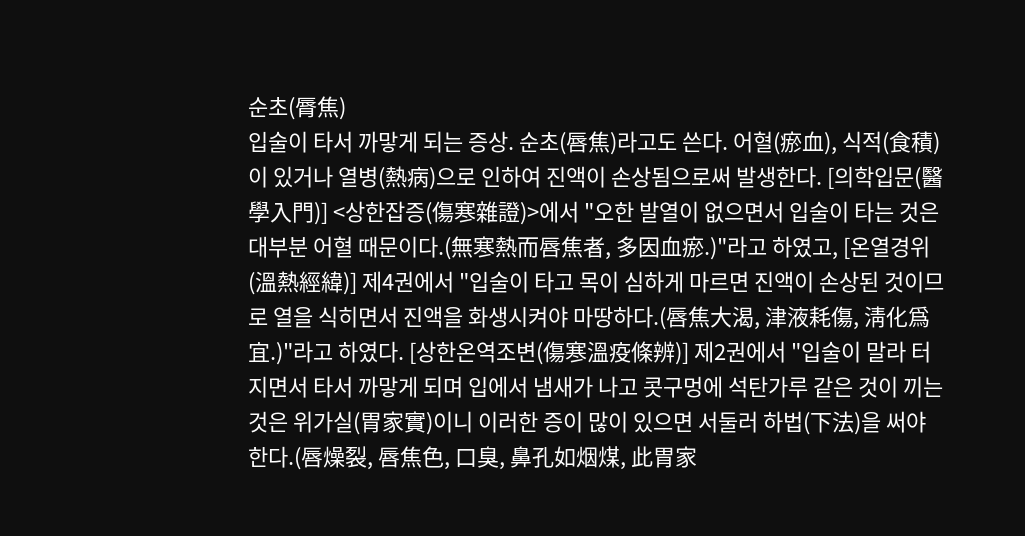순초(脣焦)
입술이 타서 까맣게 되는 증상. 순초(唇焦)라고도 쓴다. 어혈(瘀血), 식적(食積)이 있거나 열병(熱病)으로 인하여 진액이 손상됨으로써 발생한다. [의학입문(醫學入門)] <상한잡증(傷寒雜證)>에서 "오한 발열이 없으면서 입술이 타는 것은 대부분 어혈 때문이다.(無寒熱而唇焦者, 多因血瘀.)"라고 하였고, [온열경위(溫熱經緯)] 제4권에서 "입술이 타고 목이 심하게 마르면 진액이 손상된 것이므로 열을 식히면서 진액을 화생시켜야 마땅하다.(唇焦大渴, 津液耗傷, 淸化爲宜.)"라고 하였다. [상한온역조변(傷寒溫疫條辨)] 제2권에서 "입술이 말라 터지면서 타서 까맣게 되며 입에서 냄새가 나고 콧구멍에 석탄가루 같은 것이 끼는 것은 위가실(胃家實)이니 이러한 증이 많이 있으면 서둘러 하법(下法)을 써야 한다.(唇燥裂, 唇焦色, 口臭, 鼻孔如烟煤, 此胃家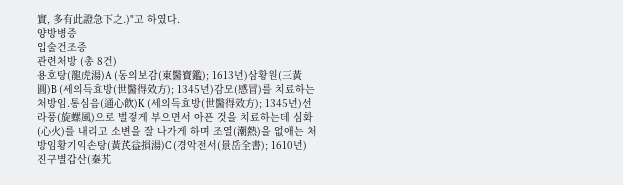實, 多有此證急下之.)"고 하였다.
양방병증
입술건조증
관련처방 (총 8건)
용호탕(龍虎湯)A (동의보감(東醫寶鑑); 1613년)삼황원(三黃圓)B (세의득효방(世醫得效方); 1345년)감모(感冒)를 치료하는 처방임.통심음(通心飮)K (세의득효방(世醫得效方); 1345년)선라풍(旋螺風)으로 벌겋게 부으면서 아픈 것을 치료하는데 심화(心火)를 내리고 소변을 잘 나가게 하며 조열(潮熱)을 없애는 처방임황기익손탕(黃芪益損湯)C (경악전서(景岳全書); 1610년)진구별갑산(秦艽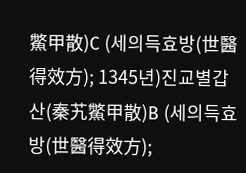鱉甲散)C (세의득효방(世醫得效方); 1345년)진교별갑산(秦艽鱉甲散)B (세의득효방(世醫得效方);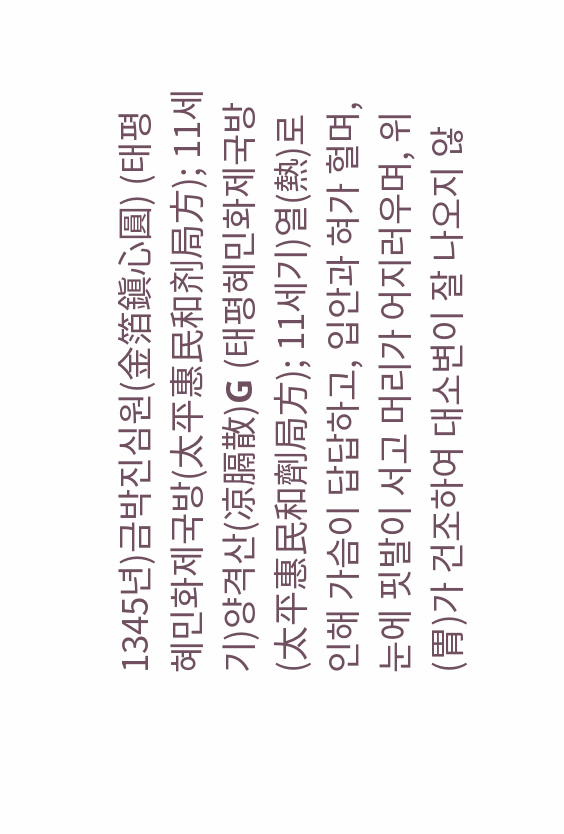1345년)금박진심원(金箔鎭心圓) (태평혜민화제국방(太平惠民和剂局方); 11세기)양격산(凉膈散)G (태평혜민화제국방(太平惠民和劑局方); 11세기)열(熱)로 인해 가슴이 답답하고, 입안과 혀가 헐며, 눈에 핏발이 서고 머리가 어지러우며, 위(胃)가 건조하여 대소변이 잘 나오지 않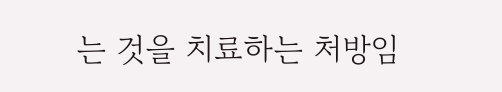는 것을 치료하는 처방임